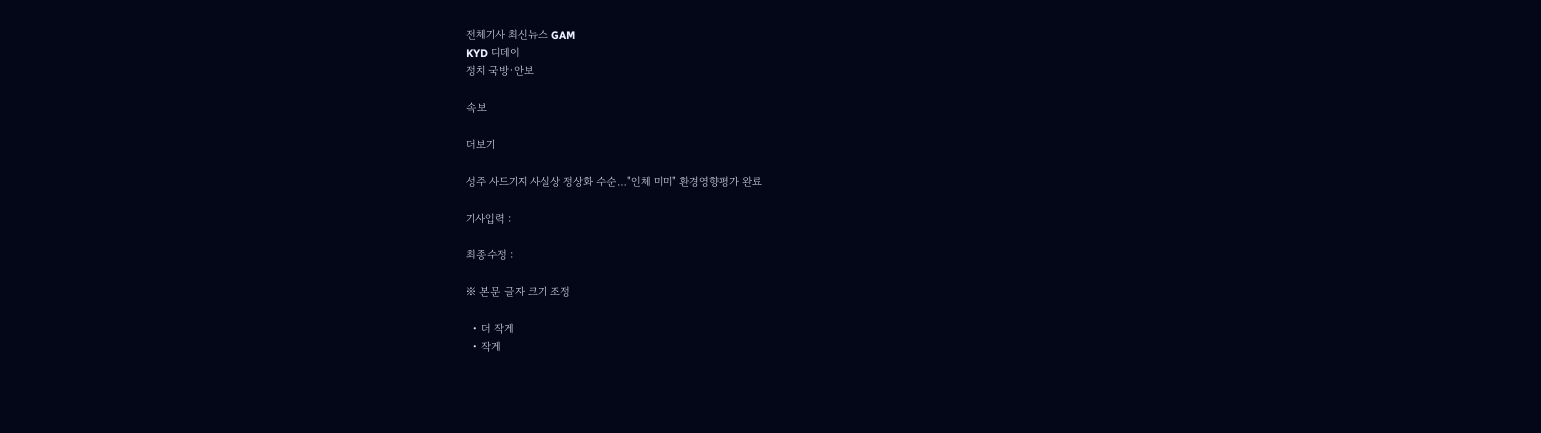전체기사 최신뉴스 GAM
KYD 디데이
정치 국방·안보

속보

더보기

성주 사드기지 사실상 정상화 수순…"인체 미미" 환경영향평가 완료

기사입력 :

최종수정 :

※ 본문 글자 크기 조정

  • 더 작게
  • 작게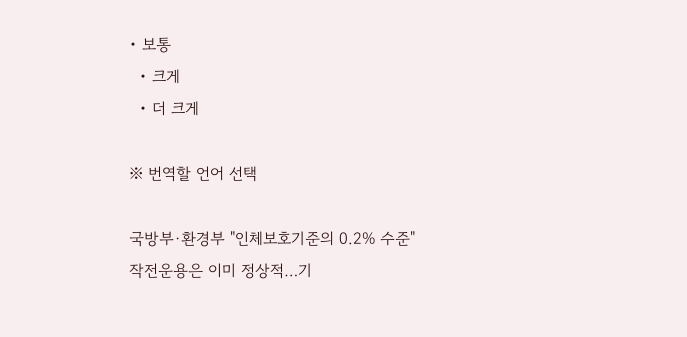• 보통
  • 크게
  • 더 크게

※ 번역할 언어 선택

국방부·환경부 "인체보호기준의 0.2% 수준"
작전운용은 이미 정상적…기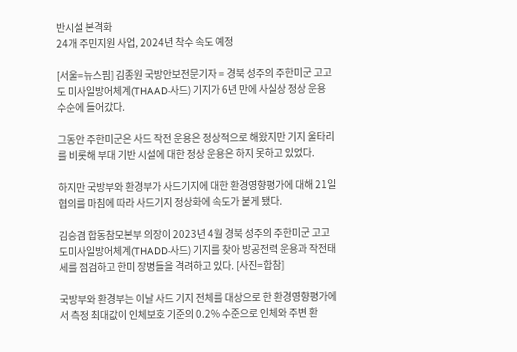반시설 본격화
24개 주민지원 사업, 2024년 착수 속도 예정

[서울=뉴스핌] 김종원 국방안보전문기자 = 경북 성주의 주한미군 고고도 미사일방어체계(THAAD·사드) 기지가 6년 만에 사실상 정상 운용 수순에 들어갔다.

그동안 주한미군은 사드 작전 운용은 정상적으로 해왔지만 기지 울타리를 비롯해 부대 기반 시설에 대한 정상 운용은 하지 못하고 있었다.

하지만 국방부와 환경부가 사드기지에 대한 환경영향평가에 대해 21일 협의를 마침에 따라 사드기지 정상화에 속도가 붙게 됐다.

김승겸 합동참모본부 의장이 2023년 4월 경북 성주의 주한미군 고고도미사일방어체계(THADD·사드) 기지를 찾아 방공전력 운용과 작전태세를 점검하고 한미 장병들을 격려하고 있다. [사진=합참]

국방부와 환경부는 이날 사드 기지 전체를 대상으로 한 환경영향평가에서 측정 최대값이 인체보호 기준의 0.2% 수준으로 인체와 주변 환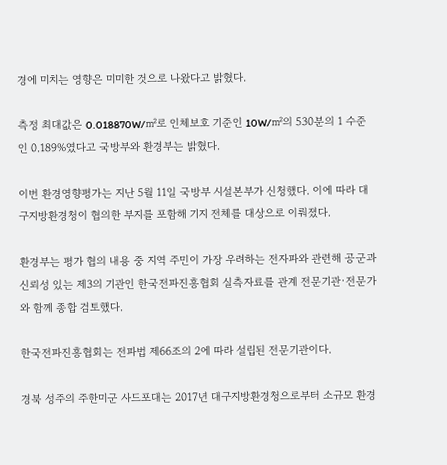경에 미치는 영향은 미미한 것으로 나왔다고 밝혔다.

측정 최대값은 0.018870W/㎡로 인체보호 기준인 10W/㎡의 530분의 1 수준인 0.189%였다고 국방부와 환경부는 밝혔다.

이번 환경영향평가는 지난 5월 11일 국방부 시설본부가 신청했다. 이에 따라 대구지방환경청이 협의한 부지를 포함해 기지 전체를 대상으로 이뤄졌다.

환경부는 평가 협의 내용 중 지역 주민이 가장 우려하는 전자파와 관련해 공군과 신뢰성 있는 제3의 기관인 한국전파진흥협회 실측자료를 관계 전문기관·전문가와 함께 종합 검토했다.

한국전파진흥협회는 전파법 제66조의 2에 따라 설립된 전문기관이다.

경북 성주의 주한미군 사드포대는 2017년 대구지방환경청으로부터 소규모 환경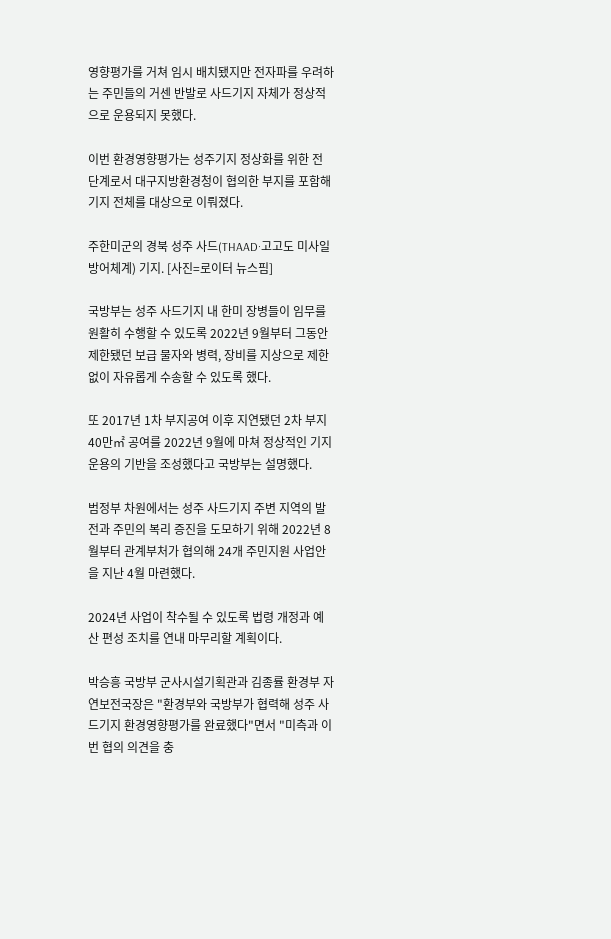영향평가를 거쳐 임시 배치됐지만 전자파를 우려하는 주민들의 거센 반발로 사드기지 자체가 정상적으로 운용되지 못했다.

이번 환경영향평가는 성주기지 정상화를 위한 전 단계로서 대구지방환경청이 협의한 부지를 포함해 기지 전체를 대상으로 이뤄졌다.

주한미군의 경북 성주 사드(THAAD·고고도 미사일 방어체계) 기지. [사진=로이터 뉴스핌]

국방부는 성주 사드기지 내 한미 장병들이 임무를 원활히 수행할 수 있도록 2022년 9월부터 그동안 제한됐던 보급 물자와 병력, 장비를 지상으로 제한 없이 자유롭게 수송할 수 있도록 했다.

또 2017년 1차 부지공여 이후 지연됐던 2차 부지 40만㎡ 공여를 2022년 9월에 마쳐 정상적인 기지 운용의 기반을 조성했다고 국방부는 설명했다.

범정부 차원에서는 성주 사드기지 주변 지역의 발전과 주민의 복리 증진을 도모하기 위해 2022년 8월부터 관계부처가 협의해 24개 주민지원 사업안을 지난 4월 마련했다.

2024년 사업이 착수될 수 있도록 법령 개정과 예산 편성 조치를 연내 마무리할 계획이다.

박승흥 국방부 군사시설기획관과 김종률 환경부 자연보전국장은 "환경부와 국방부가 협력해 성주 사드기지 환경영향평가를 완료했다"면서 "미측과 이번 협의 의견을 충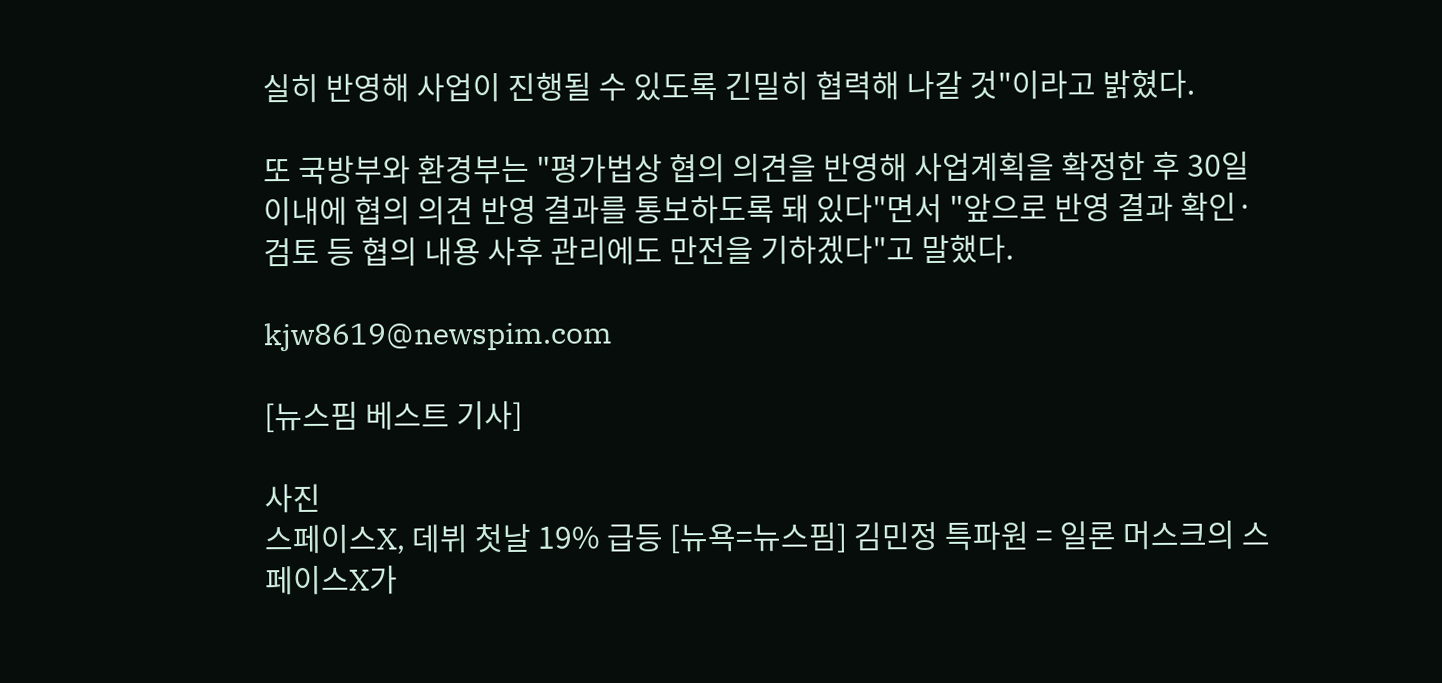실히 반영해 사업이 진행될 수 있도록 긴밀히 협력해 나갈 것"이라고 밝혔다.

또 국방부와 환경부는 "평가법상 협의 의견을 반영해 사업계획을 확정한 후 30일 이내에 협의 의견 반영 결과를 통보하도록 돼 있다"면서 "앞으로 반영 결과 확인·검토 등 협의 내용 사후 관리에도 만전을 기하겠다"고 말했다.

kjw8619@newspim.com

[뉴스핌 베스트 기사]

사진
스페이스X, 데뷔 첫날 19% 급등 [뉴욕=뉴스핌] 김민정 특파원 = 일론 머스크의 스페이스X가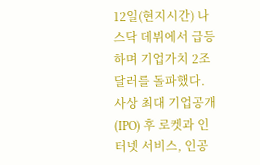12일(현지시간) 나스닥 데뷔에서 급등하며 기업가치 2조 달러를 돌파했다. 사상 최대 기업공개(IPO) 후 로켓과 인터넷 서비스, 인공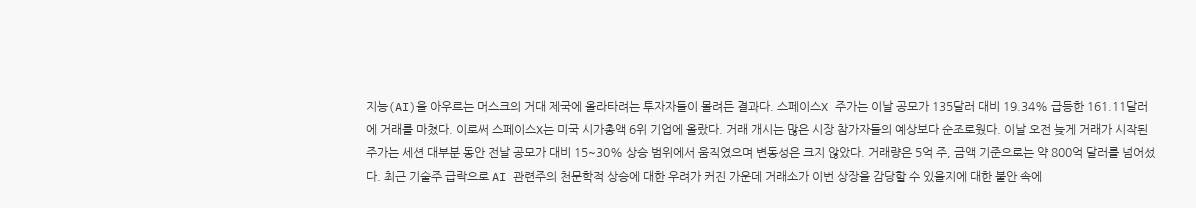지능(AI)을 아우르는 머스크의 거대 제국에 올라타려는 투자자들이 몰려든 결과다. 스페이스X 주가는 이날 공모가 135달러 대비 19.34% 급등한 161.11달러에 거래를 마쳤다. 이로써 스페이스X는 미국 시가총액 6위 기업에 올랐다. 거래 개시는 많은 시장 참가자들의 예상보다 순조로웠다. 이날 오전 늦게 거래가 시작된 주가는 세션 대부분 동안 전날 공모가 대비 15~30% 상승 범위에서 움직였으며 변동성은 크지 않았다. 거래량은 5억 주, 금액 기준으로는 약 800억 달러를 넘어섰다. 최근 기술주 급락으로 AI 관련주의 천문학적 상승에 대한 우려가 커진 가운데 거래소가 이번 상장을 감당할 수 있을지에 대한 불안 속에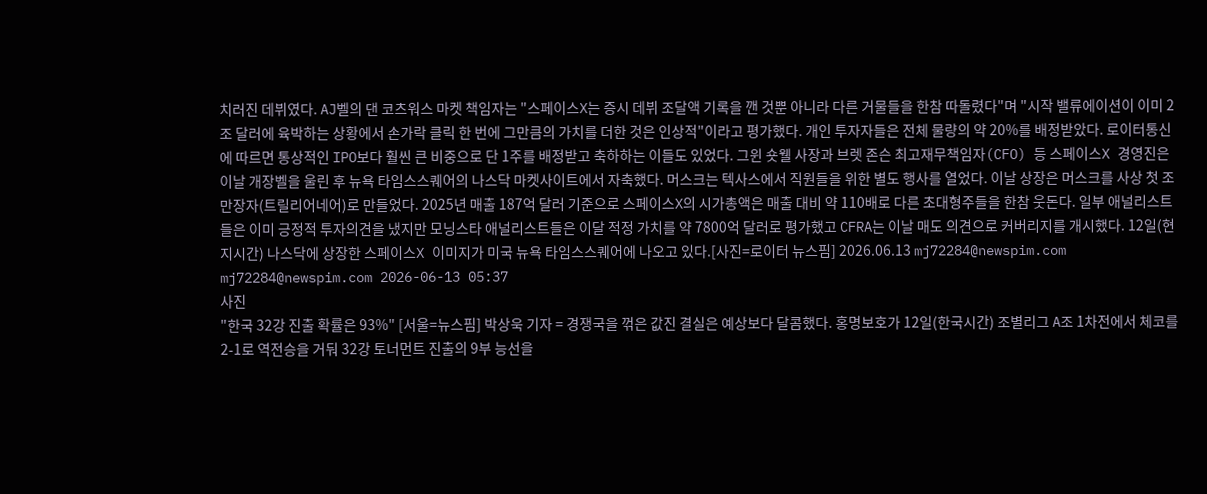치러진 데뷔였다. AJ벨의 댄 코츠워스 마켓 책임자는 "스페이스X는 증시 데뷔 조달액 기록을 깬 것뿐 아니라 다른 거물들을 한참 따돌렸다"며 "시작 밸류에이션이 이미 2조 달러에 육박하는 상황에서 손가락 클릭 한 번에 그만큼의 가치를 더한 것은 인상적"이라고 평가했다. 개인 투자자들은 전체 물량의 약 20%를 배정받았다. 로이터통신에 따르면 통상적인 IPO보다 훨씬 큰 비중으로 단 1주를 배정받고 축하하는 이들도 있었다. 그윈 숏웰 사장과 브렛 존슨 최고재무책임자(CFO) 등 스페이스X 경영진은 이날 개장벨을 울린 후 뉴욕 타임스스퀘어의 나스닥 마켓사이트에서 자축했다. 머스크는 텍사스에서 직원들을 위한 별도 행사를 열었다. 이날 상장은 머스크를 사상 첫 조만장자(트릴리어네어)로 만들었다. 2025년 매출 187억 달러 기준으로 스페이스X의 시가총액은 매출 대비 약 110배로 다른 초대형주들을 한참 웃돈다. 일부 애널리스트들은 이미 긍정적 투자의견을 냈지만 모닝스타 애널리스트들은 이달 적정 가치를 약 7800억 달러로 평가했고 CFRA는 이날 매도 의견으로 커버리지를 개시했다. 12일(현지시간) 나스닥에 상장한 스페이스X 이미지가 미국 뉴욕 타임스스퀘어에 나오고 있다.[사진=로이터 뉴스핌] 2026.06.13 mj72284@newspim.com   mj72284@newspim.com 2026-06-13 05:37
사진
"한국 32강 진출 확률은 93%" [서울=뉴스핌] 박상욱 기자 = 경쟁국을 꺾은 값진 결실은 예상보다 달콤했다. 홍명보호가 12일(한국시간) 조별리그 A조 1차전에서 체코를 2-1로 역전승을 거둬 32강 토너먼트 진출의 9부 능선을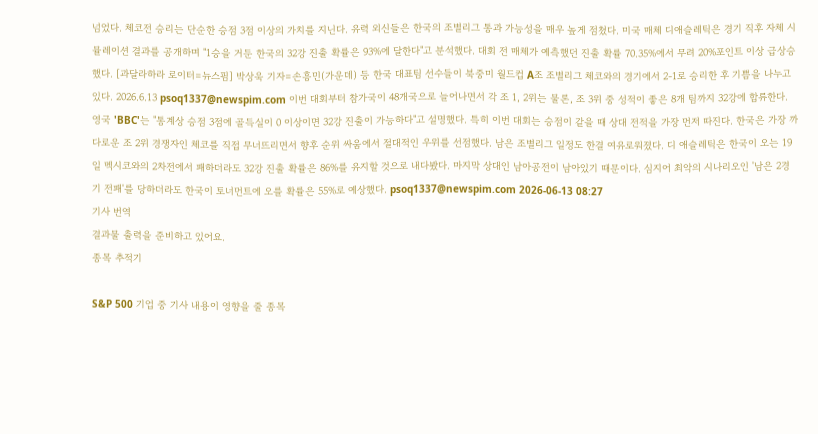넘었다. 체코전 승리는 단순한 승점 3점 이상의 가치를 지닌다. 유력 외신들은 한국의 조별리그 통과 가능성을 매우 높게 점쳤다. 미국 매체 디애슬레틱은 경기 직후 자체 시뮬레이션 결과를 공개하며 "1승을 거둔 한국의 32강 진출 확률은 93%에 달한다"고 분석했다. 대회 전 매체가 예측했던 진출 확률 70.35%에서 무려 20%포인트 이상 급상승했다. [과달라하라 로이터=뉴스핌] 박상욱 기자=손흥민(가운데) 등 한국 대표팀 선수들이 북중미 월드컵 A조 조별리그 체코와의 경기에서 2-1로 승리한 후 기쁨을 나누고 있다. 2026.6.13 psoq1337@newspim.com 이번 대회부터 참가국이 48개국으로 늘어나면서 각 조 1, 2위는 물론, 조 3위 중 성적이 좋은 8개 팀까지 32강에 합류한다. 영국 'BBC'는 "통계상 승점 3점에 골득실이 0 이상이면 32강 진출이 가능하다"고 설명했다. 특히 이번 대회는 승점이 같을 때 상대 전적을 가장 먼저 따진다. 한국은 가장 까다로운 조 2위 경쟁자인 체코를 직접 무너뜨리면서 향후 순위 싸움에서 절대적인 우위를 선점했다. 남은 조별리그 일정도 한결 여유로워졌다. 디 애슬레틱은 한국이 오는 19일 멕시코와의 2차전에서 패하더라도 32강 진출 확률은 86%를 유지할 것으로 내다봤다. 마지막 상대인 남아공전이 남아있기 때문이다. 심지어 최악의 시나리오인 '남은 2경기 전패'를 당하더라도 한국이 토너먼트에 오를 확률은 55%로 예상했다. psoq1337@newspim.com 2026-06-13 08:27
기사 번역
결과물 출력을 준비하고 있어요.
종목 추적기

S&P 500 기업 중 기사 내용이 영향을 줄 종목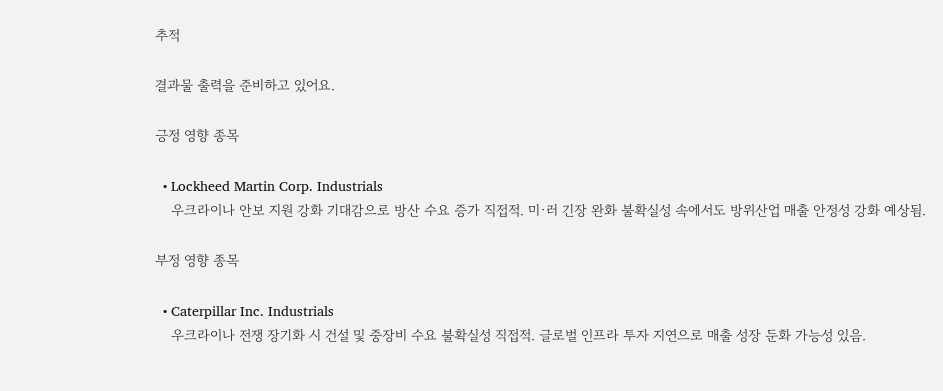추적

결과물 출력을 준비하고 있어요.

긍정 영향 종목

  • Lockheed Martin Corp. Industrials
    우크라이나 안보 지원 강화 기대감으로 방산 수요 증가 직접적. 미·러 긴장 완화 불확실성 속에서도 방위산업 매출 안정성 강화 예상됨.

부정 영향 종목

  • Caterpillar Inc. Industrials
    우크라이나 전쟁 장기화 시 건설 및 중장비 수요 불확실성 직접적. 글로벌 인프라 투자 지연으로 매출 성장 둔화 가능성 있음.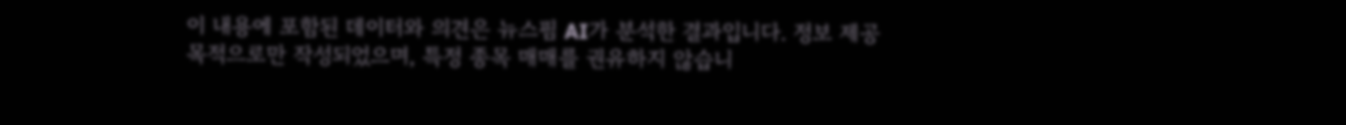이 내용에 포함된 데이터와 의견은 뉴스핌 AI가 분석한 결과입니다. 정보 제공 목적으로만 작성되었으며, 특정 종목 매매를 권유하지 않습니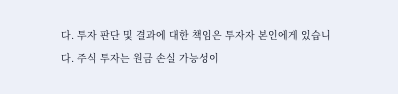다. 투자 판단 및 결과에 대한 책임은 투자자 본인에게 있습니다. 주식 투자는 원금 손실 가능성이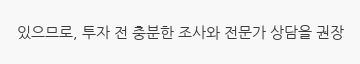있으므로, 투자 전 충분한 조사와 전문가 상담을 권장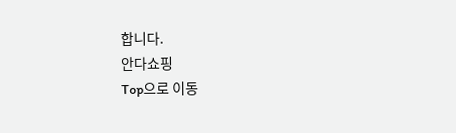합니다.
안다쇼핑
Top으로 이동